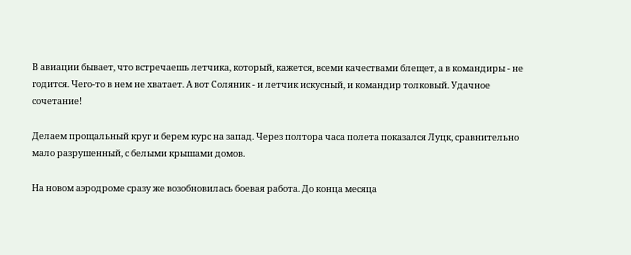В авиации бывает, что встречаешь летчика, который, кажется, всеми качествами блещет, а в командиры - не годится. Чего-то в нем не хватает. А вот Соляник - и летчик искусный, и командир толковый. Удачное сочетание!

Делаем прощальный круг и берем курс на запад. Через полтора часа полета показался Луцк, сравнительно мало разрушенный, с белыми крышами домов.

На новом аэродроме сразу же возобновилась боевая работа. До конца месяца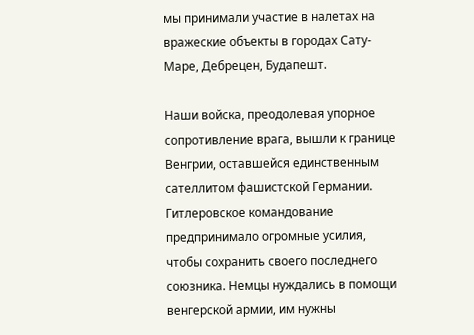мы принимали участие в налетах на вражеские объекты в городах Сату-Маре, Дебрецен, Будапешт.

Наши войска, преодолевая упорное сопротивление врага, вышли к границе Венгрии, оставшейся единственным сателлитом фашистской Германии. Гитлеровское командование предпринимало огромные усилия, чтобы сохранить своего последнего союзника. Немцы нуждались в помощи венгерской армии, им нужны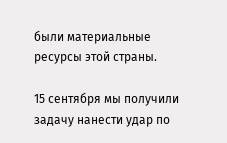были материальные ресурсы этой страны.

15 сентября мы получили задачу нанести удар по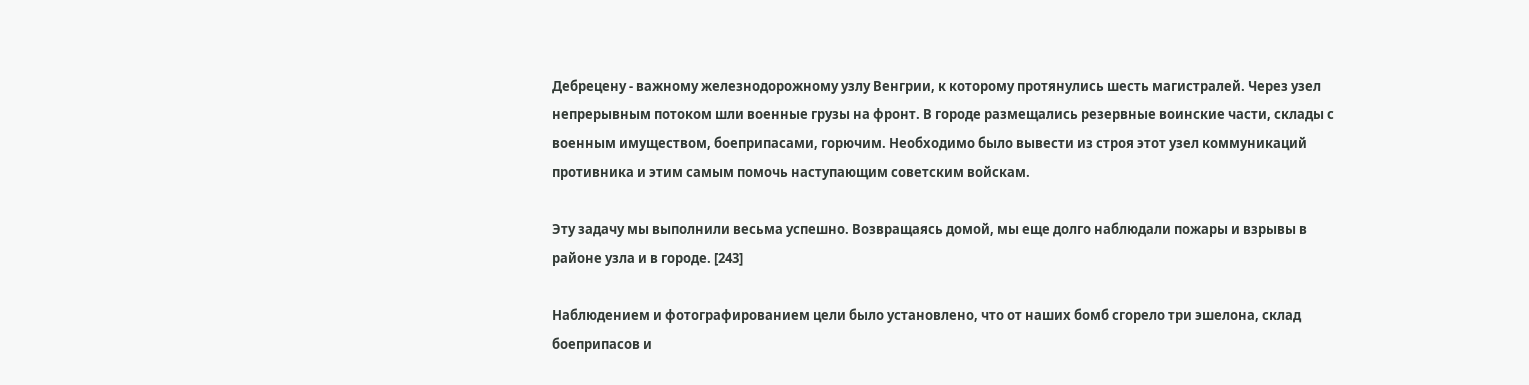Дебрецену - важному железнодорожному узлу Венгрии, к которому протянулись шесть магистралей. Через узел непрерывным потоком шли военные грузы на фронт. В городе размещались резервные воинские части, склады с военным имуществом, боеприпасами, горючим. Необходимо было вывести из строя этот узел коммуникаций противника и этим самым помочь наступающим советским войскам.

Эту задачу мы выполнили весьма успешно. Возвращаясь домой, мы еще долго наблюдали пожары и взрывы в районе узла и в городе. [243]

Наблюдением и фотографированием цели было установлено, что от наших бомб сгорело три эшелона, склад боеприпасов и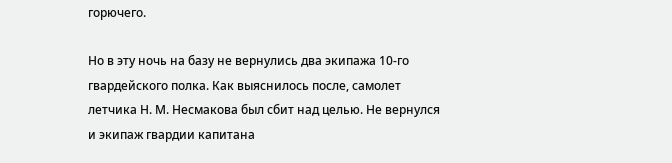горючего.

Но в эту ночь на базу не вернулись два экипажа 10-го гвардейского полка. Как выяснилось после, самолет летчика Н. М. Несмакова был сбит над целью. Не вернулся и экипаж гвардии капитана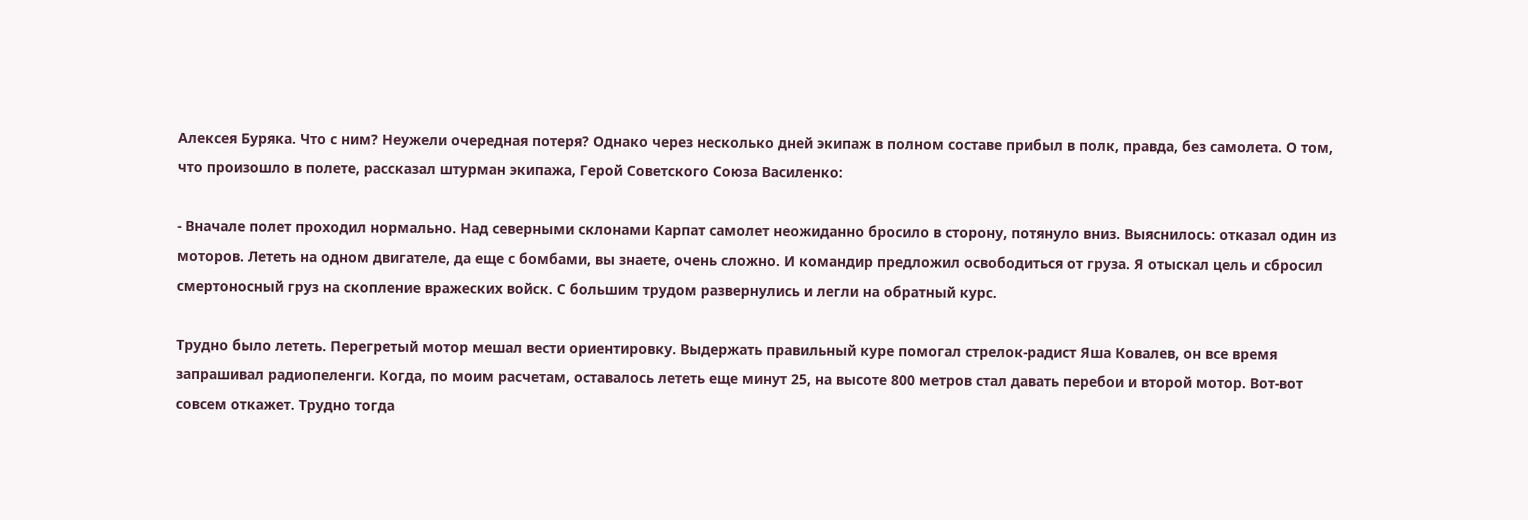Алексея Буряка. Что с ним? Неужели очередная потеря? Однако через несколько дней экипаж в полном составе прибыл в полк, правда, без самолета. О том, что произошло в полете, рассказал штурман экипажа, Герой Советского Союза Василенко:

- Вначале полет проходил нормально. Над северными склонами Карпат самолет неожиданно бросило в сторону, потянуло вниз. Выяснилось: отказал один из моторов. Лететь на одном двигателе, да еще с бомбами, вы знаете, очень сложно. И командир предложил освободиться от груза. Я отыскал цель и сбросил смертоносный груз на скопление вражеских войск. С большим трудом развернулись и легли на обратный курс.

Трудно было лететь. Перегретый мотор мешал вести ориентировку. Выдержать правильный куре помогал стрелок-радист Яша Ковалев, он все время запрашивал радиопеленги. Когда, по моим расчетам, оставалось лететь еще минут 25, на высоте 800 метров стал давать перебои и второй мотор. Вот-вот совсем откажет. Трудно тогда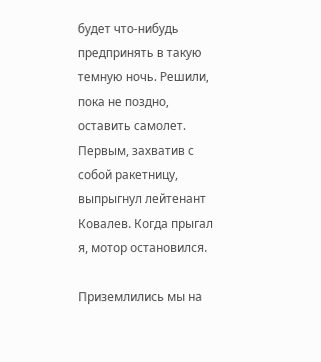будет что-нибудь предпринять в такую темную ночь. Решили, пока не поздно, оставить самолет. Первым, захватив с собой ракетницу, выпрыгнул лейтенант Ковалев. Когда прыгал я, мотор остановился.

Приземлились мы на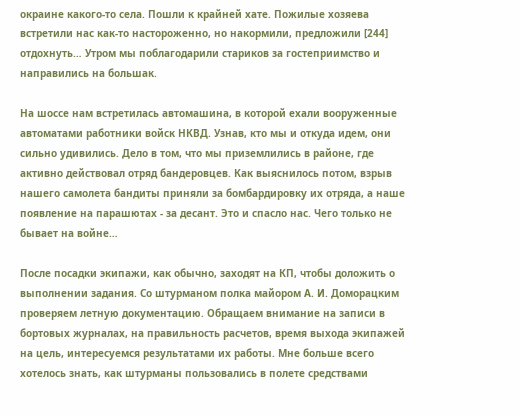окраине какого-то села. Пошли к крайней хате. Пожилые хозяева встретили нас как-то настороженно, но накормили, предложили [244] отдохнуть… Утром мы поблагодарили стариков за гостеприимство и направились на большак.

На шоссе нам встретилась автомашина, в которой ехали вооруженные автоматами работники войск НКВД. Узнав, кто мы и откуда идем, они сильно удивились. Дело в том, что мы приземлились в районе, где активно действовал отряд бандеровцев. Как выяснилось потом, взрыв нашего самолета бандиты приняли за бомбардировку их отряда, а наше появление на парашютах - за десант. Это и спасло нас. Чего только не бывает на войне…

После посадки экипажи, как обычно, заходят на КП, чтобы доложить о выполнении задания. Со штурманом полка майором А. И. Доморацким проверяем летную документацию. Обращаем внимание на записи в бортовых журналах, на правильность расчетов, время выхода экипажей на цель, интересуемся результатами их работы. Мне больше всего хотелось знать, как штурманы пользовались в полете средствами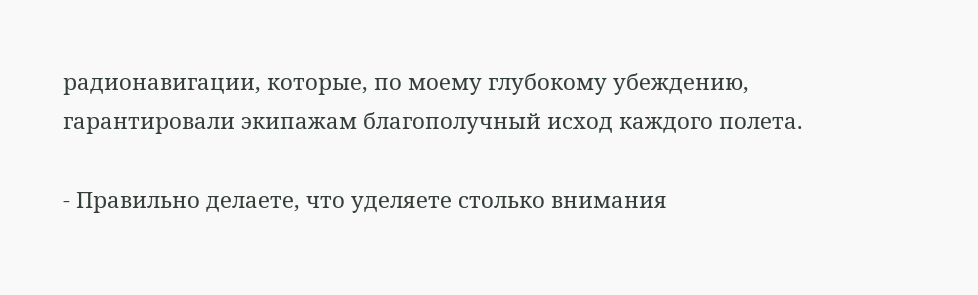радионавигации, которые, по моему глубокому убеждению, гарантировали экипажам благополучный исход каждого полета.

- Правильно делаете, что уделяете столько внимания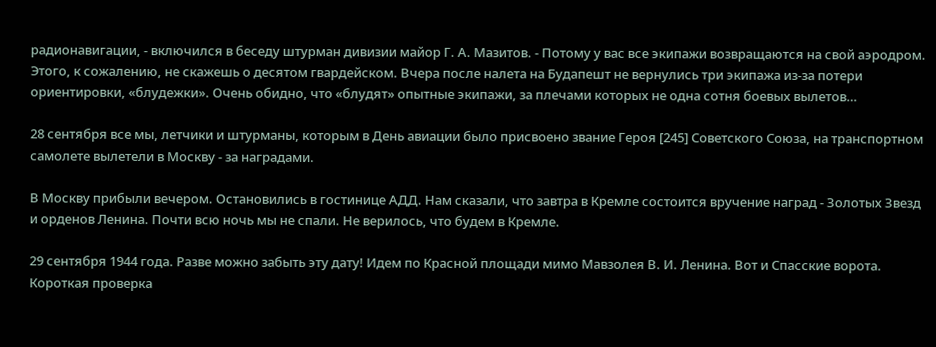радионавигации, - включился в беседу штурман дивизии майор Г. А. Мазитов. - Потому у вас все экипажи возвращаются на свой аэродром. Этого, к сожалению, не скажешь о десятом гвардейском. Вчера после налета на Будапешт не вернулись три экипажа из-за потери ориентировки, «блудежки». Очень обидно, что «блудят» опытные экипажи, за плечами которых не одна сотня боевых вылетов…

28 сентября все мы, летчики и штурманы, которым в День авиации было присвоено звание Героя [245] Советского Союза, на транспортном самолете вылетели в Москву - за наградами.

В Москву прибыли вечером. Остановились в гостинице АДД. Нам сказали, что завтра в Кремле состоится вручение наград - Золотых Звезд и орденов Ленина. Почти всю ночь мы не спали. Не верилось, что будем в Кремле.

29 сентября 1944 года. Разве можно забыть эту дату! Идем по Красной площади мимо Мавзолея В. И. Ленина. Вот и Спасские ворота. Короткая проверка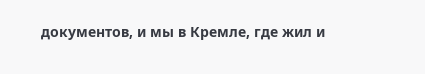документов, и мы в Кремле, где жил и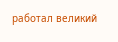работал великий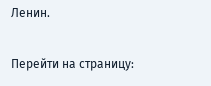Ленин.

Перейти на страницу: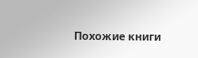Похожие книги